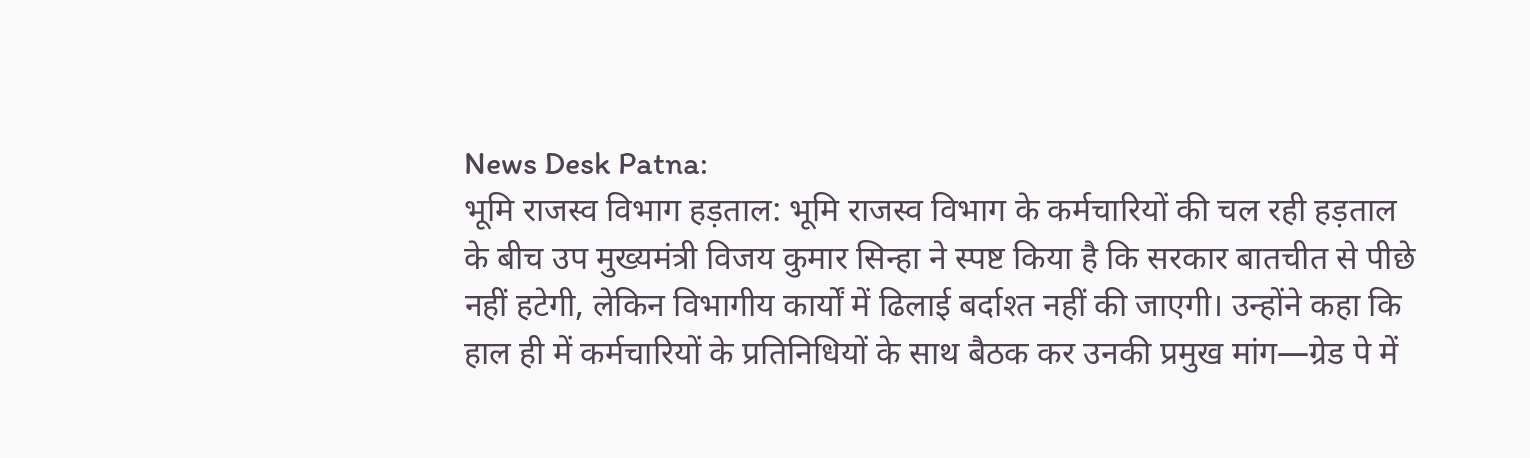News Desk Patna:
भूमि राजस्व विभाग हड़ताल: भूमि राजस्व विभाग के कर्मचारियों की चल रही हड़ताल के बीच उप मुख्यमंत्री विजय कुमार सिन्हा ने स्पष्ट किया है कि सरकार बातचीत से पीछे नहीं हटेगी, लेकिन विभागीय कार्यों में ढिलाई बर्दाश्त नहीं की जाएगी। उन्होंने कहा कि हाल ही में कर्मचारियों के प्रतिनिधियों के साथ बैठक कर उनकी प्रमुख मांग—ग्रेड पे में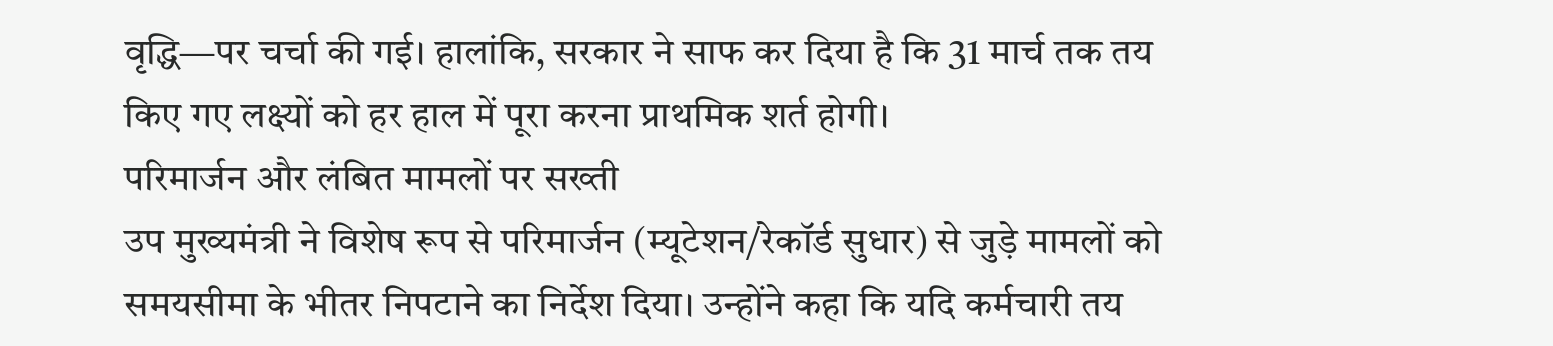वृद्धि—पर चर्चा की गई। हालांकि, सरकार ने साफ कर दिया है कि 31 मार्च तक तय किए गए लक्ष्यों को हर हाल में पूरा करना प्राथमिक शर्त होगी।
परिमार्जन और लंबित मामलों पर सख्ती
उप मुख्यमंत्री ने विशेष रूप से परिमार्जन (म्यूटेशन/रेकॉर्ड सुधार) से जुड़े मामलों को समयसीमा के भीतर निपटाने का निर्देश दिया। उन्होंने कहा कि यदि कर्मचारी तय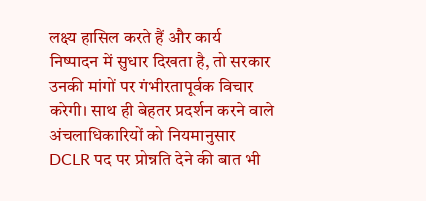लक्ष्य हासिल करते हैं और कार्य निष्पादन में सुधार दिखता है, तो सरकार उनकी मांगों पर गंभीरतापूर्वक विचार करेगी। साथ ही बेहतर प्रदर्शन करने वाले अंचलाधिकारियों को नियमानुसार DCLR पद पर प्रोन्नति देने की बात भी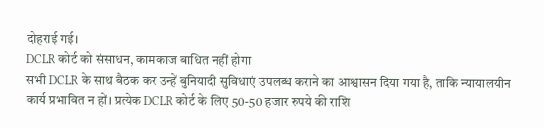दोहराई गई।
DCLR कोर्ट को संसाधन, कामकाज बाधित नहीं होगा
सभी DCLR के साथ बैठक कर उन्हें बुनियादी सुविधाएं उपलब्ध कराने का आश्वासन दिया गया है, ताकि न्यायालयीन कार्य प्रभावित न हों। प्रत्येक DCLR कोर्ट के लिए 50-50 हजार रुपये की राशि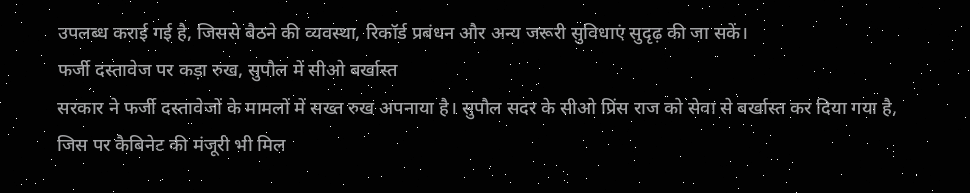उपलब्ध कराई गई है, जिससे बैठने की व्यवस्था, रिकॉर्ड प्रबंधन और अन्य जरूरी सुविधाएं सुदृढ़ की जा सकें।
फर्जी दस्तावेज पर कड़ा रुख, सुपौल में सीओ बर्खास्त
सरकार ने फर्जी दस्तावेजों के मामलों में सख्त रुख अपनाया है। सुपौल सदर के सीओ प्रिंस राज को सेवा से बर्खास्त कर दिया गया है, जिस पर कैबिनेट की मंजूरी भी मिल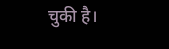चुकी है।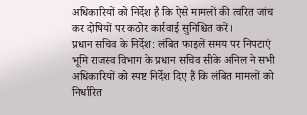अधिकारियों को निर्देश है कि ऐसे मामलों की त्वरित जांच कर दोषियों पर कठोर कार्रवाई सुनिश्चित करें।
प्रधान सचिव के निर्देश: लंबित फाइलें समय पर निपटाएं
भूमि राजस्व विभाग के प्रधान सचिव सीके अनिल ने सभी अधिकारियों को स्पष्ट निर्देश दिए हैं कि लंबित मामलों को निर्धारित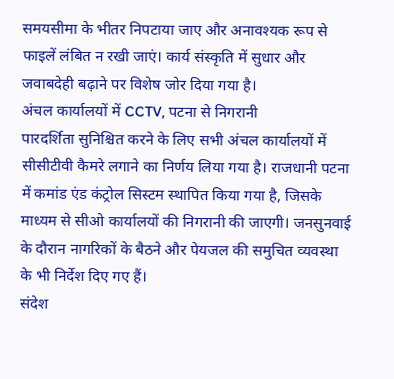समयसीमा के भीतर निपटाया जाए और अनावश्यक रूप से फाइलें लंबित न रखी जाएं। कार्य संस्कृति में सुधार और जवाबदेही बढ़ाने पर विशेष जोर दिया गया है।
अंचल कार्यालयों में CCTV, पटना से निगरानी
पारदर्शिता सुनिश्चित करने के लिए सभी अंचल कार्यालयों में सीसीटीवी कैमरे लगाने का निर्णय लिया गया है। राजधानी पटना में कमांड एंड कंट्रोल सिस्टम स्थापित किया गया है, जिसके माध्यम से सीओ कार्यालयों की निगरानी की जाएगी। जनसुनवाई के दौरान नागरिकों के बैठने और पेयजल की समुचित व्यवस्था के भी निर्देश दिए गए हैं।
संदेश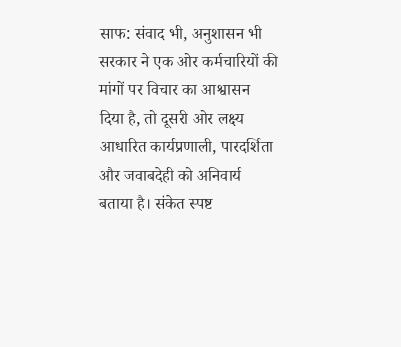साफ: संवाद भी, अनुशासन भी
सरकार ने एक ओर कर्मचारियों की मांगों पर विचार का आश्वासन दिया है, तो दूसरी ओर लक्ष्य आधारित कार्यप्रणाली, पारदर्शिता और जवाबदेही को अनिवार्य बताया है। संकेत स्पष्ट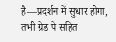है—प्रदर्शन में सुधार होगा, तभी ग्रेड पे सहित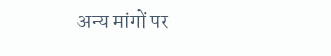अन्य मांगों पर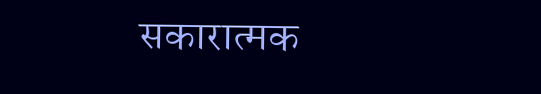सकारात्मक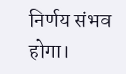निर्णय संभव होगा।